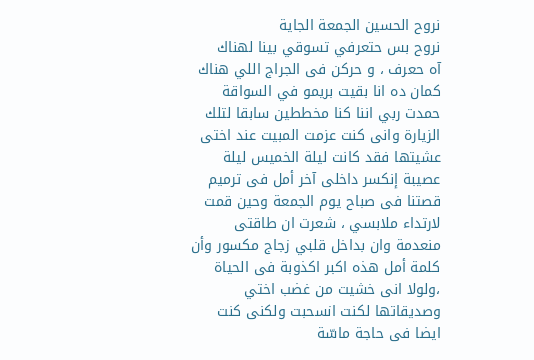نروح الحسين الجمعة الجاية
نروح بس حتعرفي تسوقي بينا لهناك
آه حعرف ، و حركن فى الجراج اللي هناك كمان ده انا بقيت بريمو في السواقة
حمدت ربي اننا كنا مخططين سابقا لتلك الزيارة وانى كنت عزمت المبيت عند اختى عشيتها فقد كانت ليلة الخميس ليلة عصيبة إنكسر داخلى آخر أمل فى ترميم قصتنا فى صباح يوم الجمعة وحين قمت لارتداء ملابسي ، شعرت ان طاقتى منعدمة وان بداخل قلبي زجاج مكسور وأن كلمة أمل هذه اكبر اكذوبة فى الحياة ،ولولا انى خشيت من غضب اختي وصديقاتها لكنت انسحبت ولكنى كنت ايضا فى حاجة ماسّة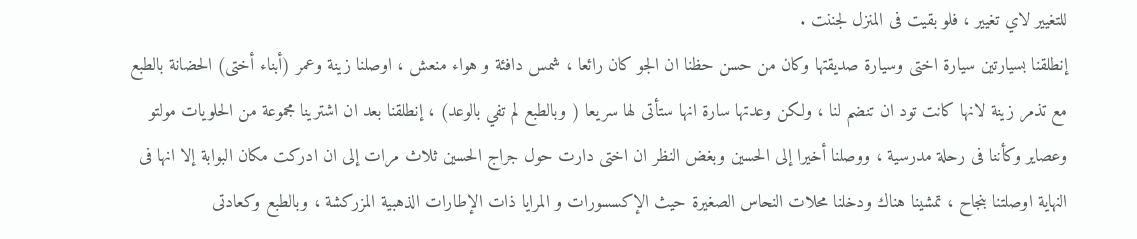للتغيير لاي تغيير ، فلو بقيت فى المنزل لجننت .
إنطلقنا بسيارتين سيارة اختى وسيارة صديقتها وكان من حسن حظنا ان الجو كان رائعا ، شمس دافئة و هواء منعش ، اوصلنا زينة وعمر (أبناء أختى) الحضانة بالطبع مع تذمر زينة لانها كانت تود ان تنضم لنا ، ولكن وعدتها سارة انها ستأتى لها سريعا ( وبالطبع لم تفي بالوعد) ، إنطلقنا بعد ان اشترينا مجموعة من الحلويات مولتو وعصاير وكأننا فى رحلة مدرسية ، ووصلنا أخيرا إلى الحسين وبغض النظر ان اختى دارت حول جراج الحسين ثلاث مرات إلى ان ادركت مكان البوابة إلا انها فى النهاية اوصلتنا بنجاح ، تمشينا هناك ودخلنا محلات النحاس الصغيرة حيث الإكسسورات و المرايا ذات الإطارات الذهبية المزركشة ، وبالطبع وكعادتى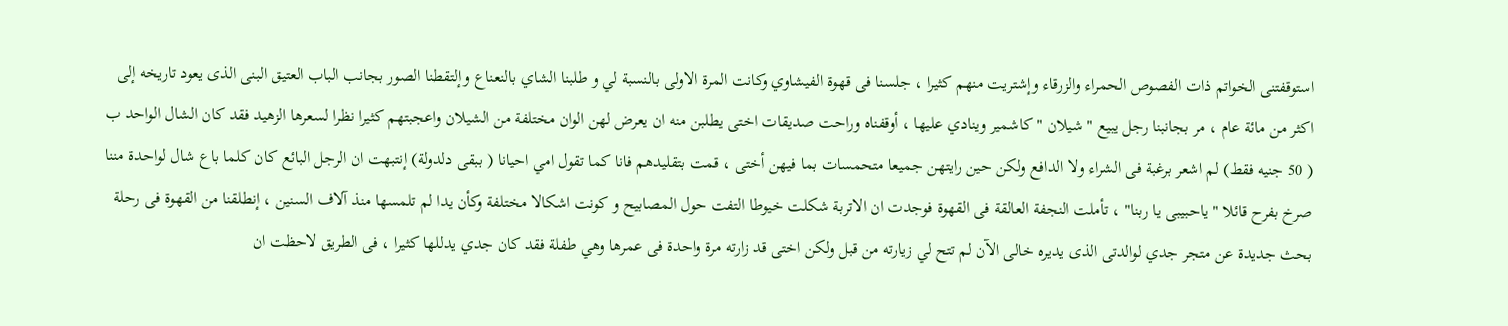استوقفتنى الخواتم ذات الفصوص الحمراء والزرقاء وإشتريت منهم كثيرا ، جلسنا فى قهوة الفيشاوي وكانت المرة الاولى بالنسبة لي و طلبنا الشاي بالنعناع وإلتقطنا الصور بجانب الباب العتيق البنى الذى يعود تاريخه إلى اكثر من مائة عام ، مر بجانبنا رجل يبيع " شيلان " كاشمير وينادي عليها ، أوقفناه وراحت صديقات اختى يطلبن منه ان يعرض لهن الوان مختلفة من الشيلان واعجبتهم كثيرا نظرا لسعرها الزهيد فقد كان الشال الواحد ب ( 50 جنيه فقط) لم اشعر برغبة فى الشراء ولا الدافع ولكن حين رايتهن جميعا متحمسات بما فيهن أختى ، قمت بتقليدهم فانا كما تقول امي احيانا ( ببقى دلدولة) إنتبهت ان الرجل البائع كان كلما باع شال لواحدة مننا صرخ بفرح قائلا " ياحبيبى يا ربنا" ، تأملت النجفة العالقة فى القهوة فوجدت ان الاتربة شكلت خيوطا التفت حول المصابيح و كونت اشكالا مختلفة وكأن يدا لم تلمسها منذ آلاف السنين ، إنطلقنا من القهوة فى رحلة بحث جديدة عن متجر جدي لوالدتى الذى يديره خالى الآن لم تتح لي زيارته من قبل ولكن اختى قد زارته مرة واحدة فى عمرها وهي طفلة فقد كان جدي يدللها كثيرا ، فى الطريق لاحظت ان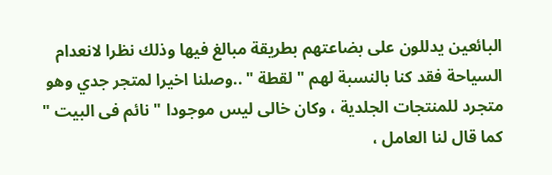البائعين يدللون على بضاعتهم بطريقة مبالغ فيها وذلك نظرا لانعدام السياحة فقد كنا بالنسبة لهم " لقطة " ..وصلنا اخيرا لمتجر جدي وهو متجرد للمنتجات الجلدية ، وكان خالى ليس موجودا " نائم فى البيت " كما قال لنا العامل ،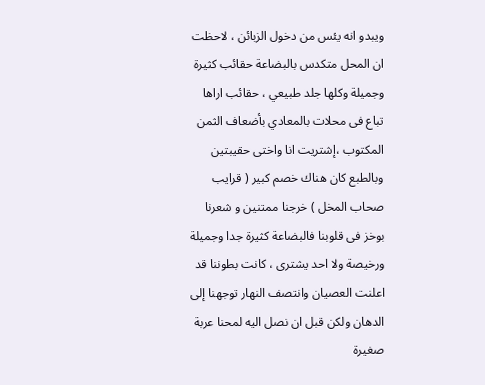ويبدو انه يئس من دخول الزبائن ، لاحظت ان المحل متكدس بالبضاعة حقائب كثيرة وجميلة وكلها جلد طبيعي ، حقائب اراها تباع فى محلات بالمعادي بأضعاف الثمن المكتوب ،إشتريت انا واختى حقيبتين وبالطبع كان هناك خصم كبير ( قرايب صحاب المخل ) خرجنا ممتنين و شعرنا بوخز فى قلوبنا فالبضاعة كثيرة جدا وجميلة ورخيصة ولا احد يشترى ، كانت بطوننا قد اعلنت العصيان وانتصف النهار توجهنا إلى الدهان ولكن قبل ان نصل اليه لمحنا عربة صغيرة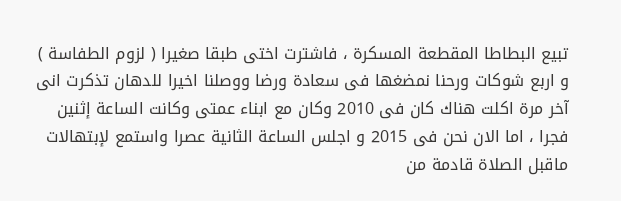تبيع البطاطا المقطعة المسكرة ، فاشترت اختى طبقا صغيرا ( لزوم الطفاسة ) و اربع شوكات ورحنا نمضغها فى سعادة ورضا ووصلنا اخيرا للدهان تذكرت انى آخر مرة اكلت هناك كان فى 2010 وكان مع ابناء عمتى وكانت الساعة إثنين فجرا ، اما الان نحن فى 2015 و اجلس الساعة الثانية عصرا واستمع لإبتهالات ماقبل الصلاة قادمة من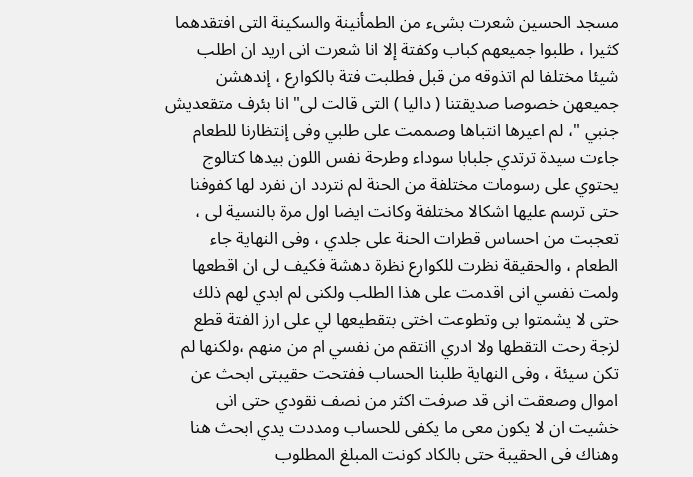مسجد الحسين شعرت بشىء من الطمأنينة والسكينة التى افتقدهما كثيرا ، طلبوا جميعهم كباب وكفتة إلا انا شعرت انى اريد ان اطلب شيئا مختلفا لم اتذوقه من قبل فطلبت فتة بالكوارع ، إندهشن جميعهن خصوصا صديقتنا ( داليا ) التى قالت لى" انا بئرف متقعديش جنبي "، لم اعيرها انتباها وصممت على طلبي وفى إنتظارنا للطعام جاءت سيدة ترتدي جلبابا سوداء وطرحة نفس اللون بيدها كتالوج يحتوي على رسومات مختلفة من الحنة لم نتردد ان نفرد لها كفوفنا حتى ترسم عليها اشكالا مختلفة وكانت ايضا اول مرة بالنسية لى ، تعجبت من احساس قطرات الحنة على جلدي ، وفى النهاية جاء الطعام ، والحقيقة نظرت للكوارع نظرة دهشة فكيف لى ان اقطعها ولمت نفسي انى اقدمت على هذا الطلب ولكنى لم ابدي لهم ذلك حتى لا يشمتوا بى وتطوعت اختى بتقطيعها لي على ارز الفتة قطع لزجة رحت التقطها ولا ادري اانتقم من نفسي ام من منهم ،ولكنها لم تكن سيئة ، وفى النهاية طلبنا الحساب ففتحت حقيبتى ابحث عن اموال وصعقت انى قد صرفت اكثر من نصف نقودي حتى انى خشيت ان لا يكون معى ما يكفى للحساب ومددت يدي ابحث هنا وهناك فى الحقيبة حتى بالكاد كونت المبلغ المطلوب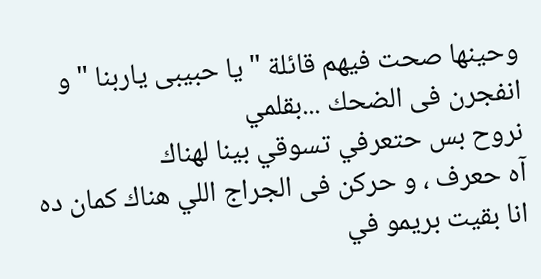وحينها صحت فيهم قائلة " يا حبيبى ياربنا " و انفجرن فى الضحك ...بقلمي
نروح بس حتعرفي تسوقي بينا لهناك
آه حعرف ، و حركن فى الجراج اللي هناك كمان ده انا بقيت بريمو في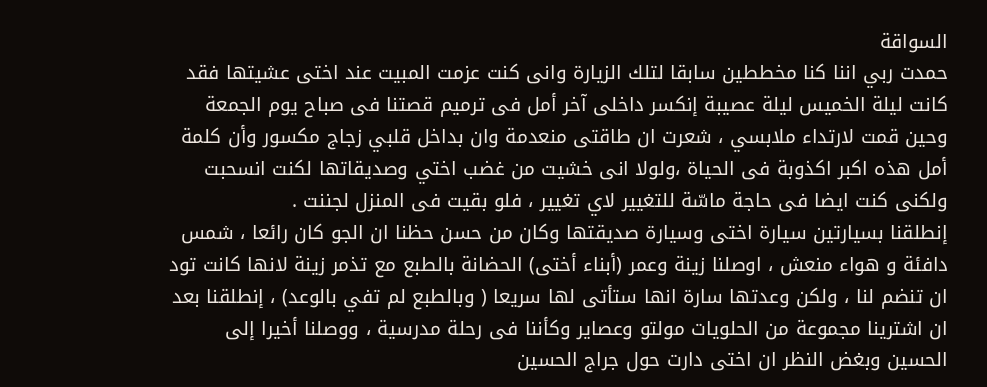السواقة
حمدت ربي اننا كنا مخططين سابقا لتلك الزيارة وانى كنت عزمت المبيت عند اختى عشيتها فقد كانت ليلة الخميس ليلة عصيبة إنكسر داخلى آخر أمل فى ترميم قصتنا فى صباح يوم الجمعة وحين قمت لارتداء ملابسي ، شعرت ان طاقتى منعدمة وان بداخل قلبي زجاج مكسور وأن كلمة أمل هذه اكبر اكذوبة فى الحياة ،ولولا انى خشيت من غضب اختي وصديقاتها لكنت انسحبت ولكنى كنت ايضا فى حاجة ماسّة للتغيير لاي تغيير ، فلو بقيت فى المنزل لجننت .
إنطلقنا بسيارتين سيارة اختى وسيارة صديقتها وكان من حسن حظنا ان الجو كان رائعا ، شمس دافئة و هواء منعش ، اوصلنا زينة وعمر (أبناء أختى) الحضانة بالطبع مع تذمر زينة لانها كانت تود ان تنضم لنا ، ولكن وعدتها سارة انها ستأتى لها سريعا ( وبالطبع لم تفي بالوعد) ، إنطلقنا بعد ان اشترينا مجموعة من الحلويات مولتو وعصاير وكأننا فى رحلة مدرسية ، ووصلنا أخيرا إلى الحسين وبغض النظر ان اختى دارت حول جراج الحسين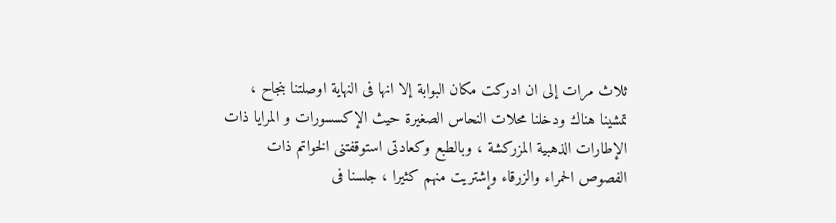ثلاث مرات إلى ان ادركت مكان البوابة إلا انها فى النهاية اوصلتنا بنجاح ، تمشينا هناك ودخلنا محلات النحاس الصغيرة حيث الإكسسورات و المرايا ذات الإطارات الذهبية المزركشة ، وبالطبع وكعادتى استوقفتنى الخواتم ذات الفصوص الحمراء والزرقاء وإشتريت منهم كثيرا ، جلسنا فى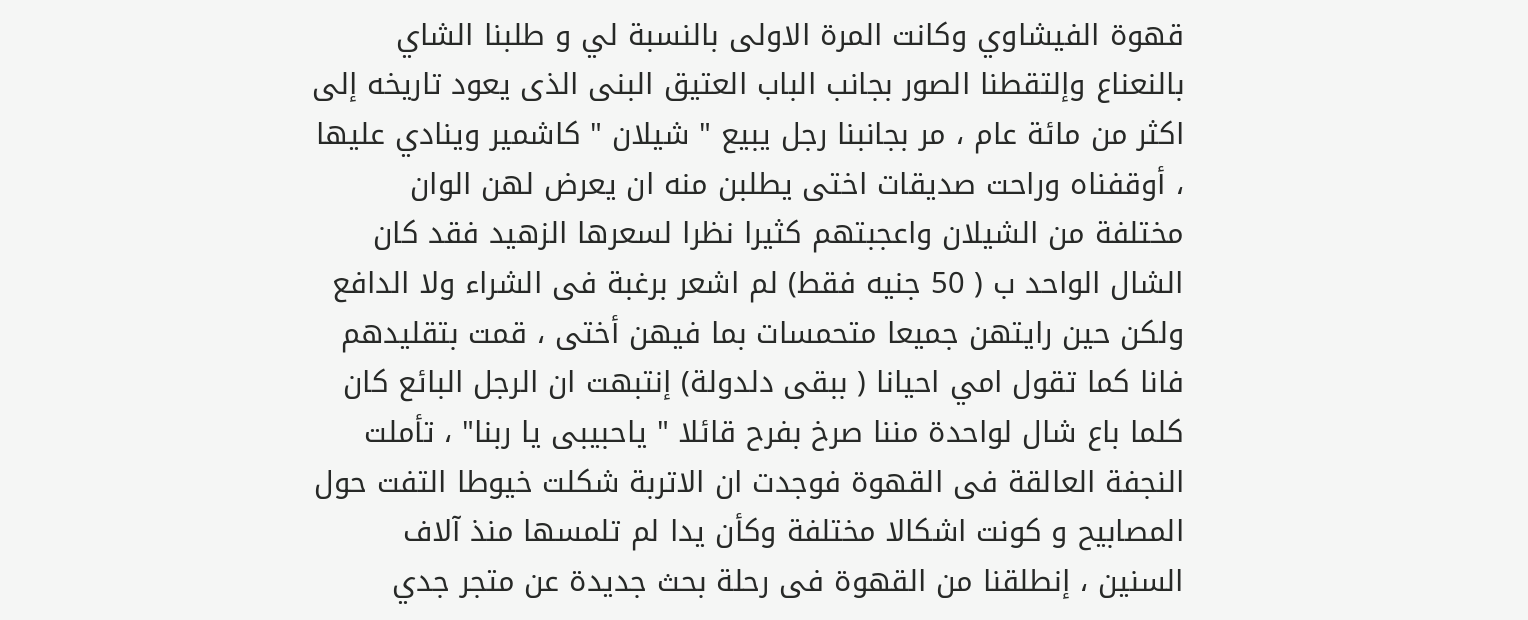قهوة الفيشاوي وكانت المرة الاولى بالنسبة لي و طلبنا الشاي بالنعناع وإلتقطنا الصور بجانب الباب العتيق البنى الذى يعود تاريخه إلى اكثر من مائة عام ، مر بجانبنا رجل يبيع " شيلان " كاشمير وينادي عليها ، أوقفناه وراحت صديقات اختى يطلبن منه ان يعرض لهن الوان مختلفة من الشيلان واعجبتهم كثيرا نظرا لسعرها الزهيد فقد كان الشال الواحد ب ( 50 جنيه فقط) لم اشعر برغبة فى الشراء ولا الدافع ولكن حين رايتهن جميعا متحمسات بما فيهن أختى ، قمت بتقليدهم فانا كما تقول امي احيانا ( ببقى دلدولة) إنتبهت ان الرجل البائع كان كلما باع شال لواحدة مننا صرخ بفرح قائلا " ياحبيبى يا ربنا" ، تأملت النجفة العالقة فى القهوة فوجدت ان الاتربة شكلت خيوطا التفت حول المصابيح و كونت اشكالا مختلفة وكأن يدا لم تلمسها منذ آلاف السنين ، إنطلقنا من القهوة فى رحلة بحث جديدة عن متجر جدي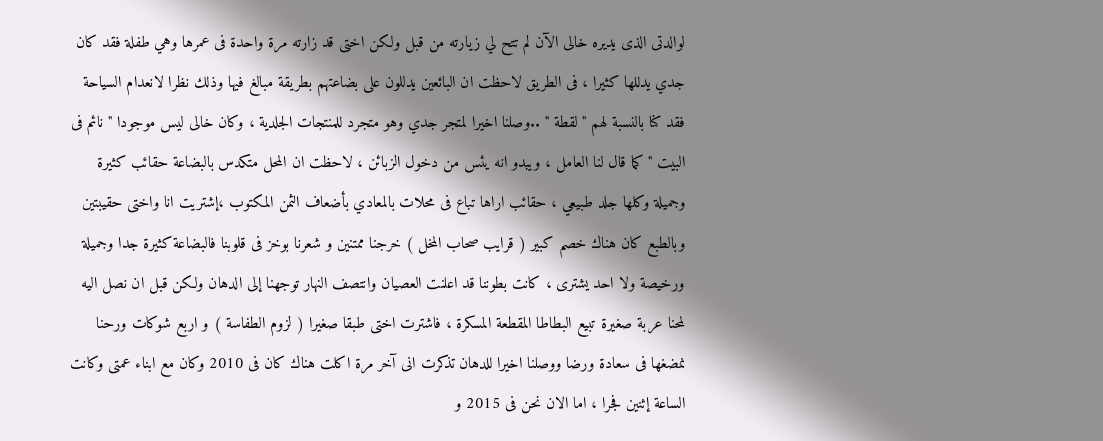لوالدتى الذى يديره خالى الآن لم تتح لي زيارته من قبل ولكن اختى قد زارته مرة واحدة فى عمرها وهي طفلة فقد كان جدي يدللها كثيرا ، فى الطريق لاحظت ان البائعين يدللون على بضاعتهم بطريقة مبالغ فيها وذلك نظرا لانعدام السياحة فقد كنا بالنسبة لهم " لقطة " ..وصلنا اخيرا لمتجر جدي وهو متجرد للمنتجات الجلدية ، وكان خالى ليس موجودا " نائم فى البيت " كما قال لنا العامل ، ويبدو انه يئس من دخول الزبائن ، لاحظت ان المحل متكدس بالبضاعة حقائب كثيرة وجميلة وكلها جلد طبيعي ، حقائب اراها تباع فى محلات بالمعادي بأضعاف الثمن المكتوب ،إشتريت انا واختى حقيبتين وبالطبع كان هناك خصم كبير ( قرايب صحاب المخل ) خرجنا ممتنين و شعرنا بوخز فى قلوبنا فالبضاعة كثيرة جدا وجميلة ورخيصة ولا احد يشترى ، كانت بطوننا قد اعلنت العصيان وانتصف النهار توجهنا إلى الدهان ولكن قبل ان نصل اليه لمحنا عربة صغيرة تبيع البطاطا المقطعة المسكرة ، فاشترت اختى طبقا صغيرا ( لزوم الطفاسة ) و اربع شوكات ورحنا نمضغها فى سعادة ورضا ووصلنا اخيرا للدهان تذكرت انى آخر مرة اكلت هناك كان فى 2010 وكان مع ابناء عمتى وكانت الساعة إثنين فجرا ، اما الان نحن فى 2015 و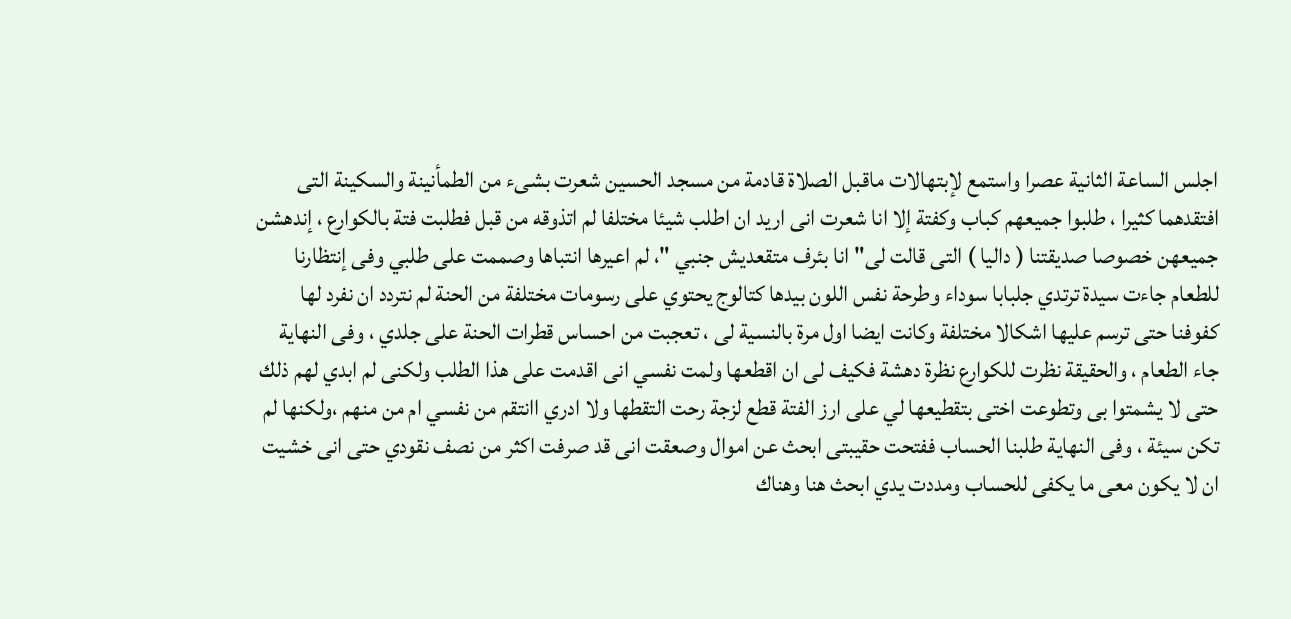اجلس الساعة الثانية عصرا واستمع لإبتهالات ماقبل الصلاة قادمة من مسجد الحسين شعرت بشىء من الطمأنينة والسكينة التى افتقدهما كثيرا ، طلبوا جميعهم كباب وكفتة إلا انا شعرت انى اريد ان اطلب شيئا مختلفا لم اتذوقه من قبل فطلبت فتة بالكوارع ، إندهشن جميعهن خصوصا صديقتنا ( داليا ) التى قالت لى" انا بئرف متقعديش جنبي "، لم اعيرها انتباها وصممت على طلبي وفى إنتظارنا للطعام جاءت سيدة ترتدي جلبابا سوداء وطرحة نفس اللون بيدها كتالوج يحتوي على رسومات مختلفة من الحنة لم نتردد ان نفرد لها كفوفنا حتى ترسم عليها اشكالا مختلفة وكانت ايضا اول مرة بالنسية لى ، تعجبت من احساس قطرات الحنة على جلدي ، وفى النهاية جاء الطعام ، والحقيقة نظرت للكوارع نظرة دهشة فكيف لى ان اقطعها ولمت نفسي انى اقدمت على هذا الطلب ولكنى لم ابدي لهم ذلك حتى لا يشمتوا بى وتطوعت اختى بتقطيعها لي على ارز الفتة قطع لزجة رحت التقطها ولا ادري اانتقم من نفسي ام من منهم ،ولكنها لم تكن سيئة ، وفى النهاية طلبنا الحساب ففتحت حقيبتى ابحث عن اموال وصعقت انى قد صرفت اكثر من نصف نقودي حتى انى خشيت ان لا يكون معى ما يكفى للحساب ومددت يدي ابحث هنا وهناك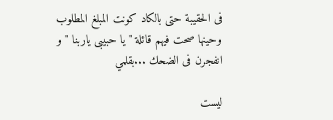فى الحقيبة حتى بالكاد كونت المبلغ المطلوب وحينها صحت فيهم قائلة " يا حبيبى ياربنا " و انفجرن فى الضحك ...بقلمي

ليست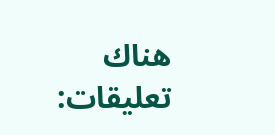هناك تعليقات: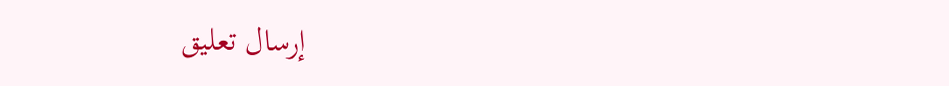إرسال تعليق